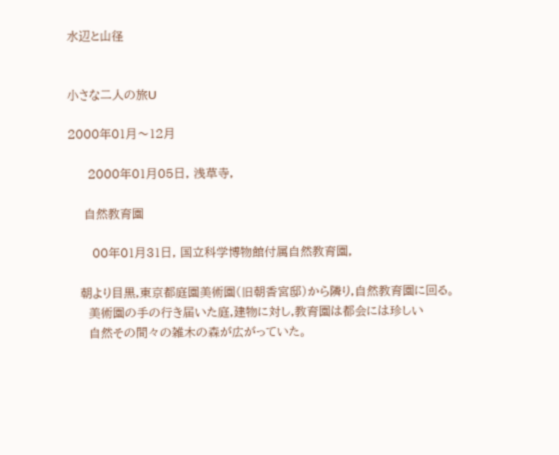水辺と山径


小さな二人の旅U

2000年01月〜12月

     2000年01月05日, 浅草寺,

    自然教育園

      00年01月31日, 国立科学博物館付属自然教育園,

   朝より目黒,東京都庭園美術園(旧朝香宮邸)から隣り,自然教育園に回る。
     美術園の手の行き届いた庭,建物に対し,教育園は都会には珍しい
     自然その間々の雑木の森が広がっていた。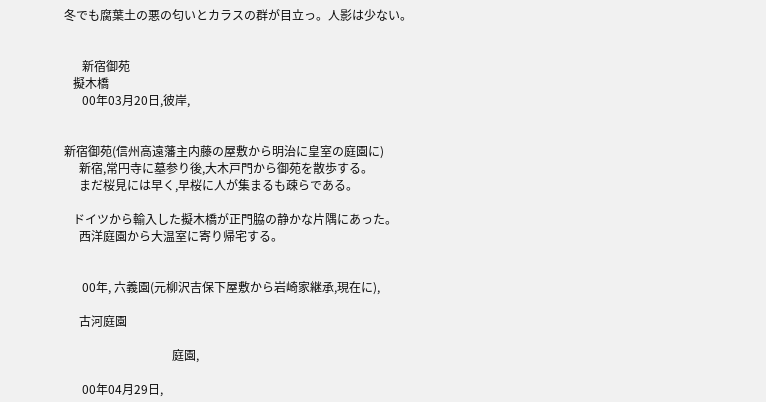冬でも腐葉土の悪の匂いとカラスの群が目立っ。人影は少ない。


      新宿御苑
   擬木橋
      00年03月20日,彼岸,


新宿御苑(信州高遠藩主内藤の屋敷から明治に皇室の庭園に)
     新宿,常円寺に墓参り後,大木戸門から御苑を散歩する。
     まだ桜見には早く,早桜に人が集まるも疎らである。

   ドイツから輸入した擬木橋が正門脇の静かな片隅にあった。
     西洋庭園から大温室に寄り帰宅する。


      00年, 六義園(元柳沢吉保下屋敷から岩崎家継承,現在に),

     古河庭園

                                    庭園,

      00年04月29日,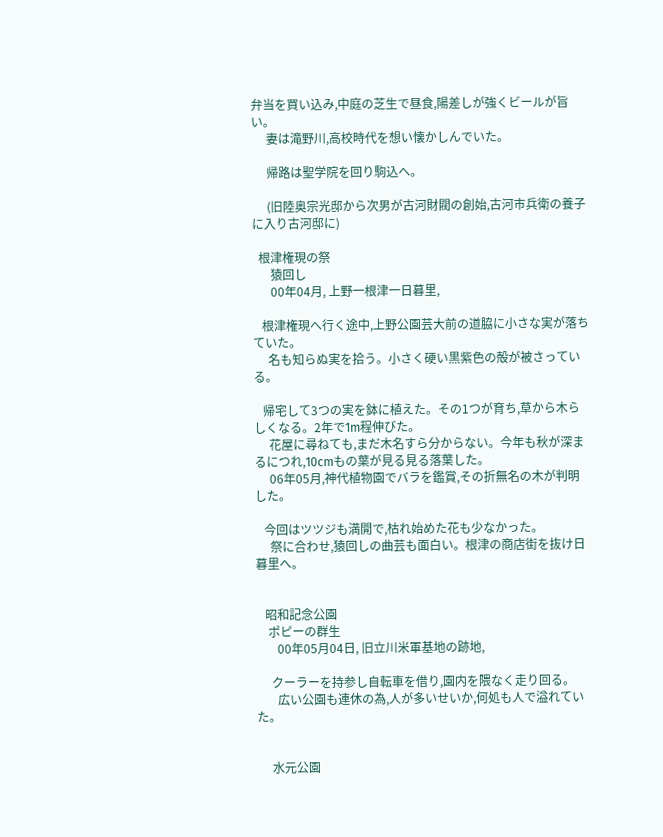弁当を買い込み,中庭の芝生で昼食,陽差しが強くビールが旨い。
     妻は滝野川,高校時代を想い懐かしんでいた。

     帰路は聖学院を回り駒込へ。

     (旧陸奥宗光邸から次男が古河財閥の創始,古河市兵衛の養子に入り古河邸に)

  根津権現の祭
      猿回し
      00年04月, 上野一根津一日暮里,

   根津権現へ行く途中,上野公園芸大前の道脇に小さな実が落ちていた。
     名も知らぬ実を拾う。小さく硬い黒紫色の殻が被さっている。

   帰宅して3つの実を鉢に植えた。その1つが育ち,草から木らしくなる。2年で1m程伸びた。
     花屋に尋ねても,まだ木名すら分からない。今年も秋が深まるにつれ,10cmもの葉が見る見る落葉した。
     06年05月,神代植物園でバラを鑑賞,その折無名の木が判明した。

   今回はツツジも満開で,枯れ始めた花も少なかった。
     祭に合わせ,猿回しの曲芸も面白い。根津の商店街を抜け日暮里へ。


   昭和記念公園
    ポピーの群生
       00年05月04日, 旧立川米軍基地の跡地,

     クーラーを持参し自転車を借り,園内を隈なく走り回る。
       広い公園も連休の為,人が多いせいか,何処も人で溢れていた。


     水元公園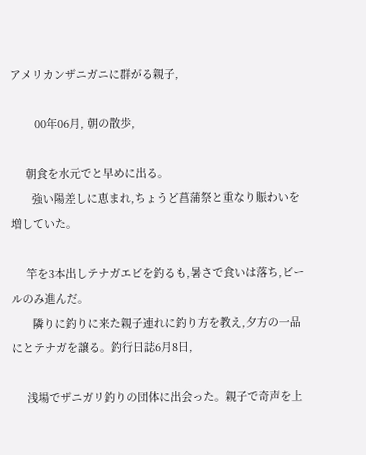アメリカンザニガニに群がる親子,

        00年06月, 朝の散歩,

     朝食を水元でと早めに出る。
       強い陽差しに恵まれ,ちょうど菖蒲祭と重なり賑わいを増していた。

     竿を3本出しテナガエビを釣るも,暑さで食いは落ち,ビールのみ進んだ。
       隣りに釣りに来た親子連れに釣り方を教え,夕方の一品にとテナガを譲る。釣行日誌6月8日,

     浅場でザニガリ釣りの団体に出会った。親子で奇声を上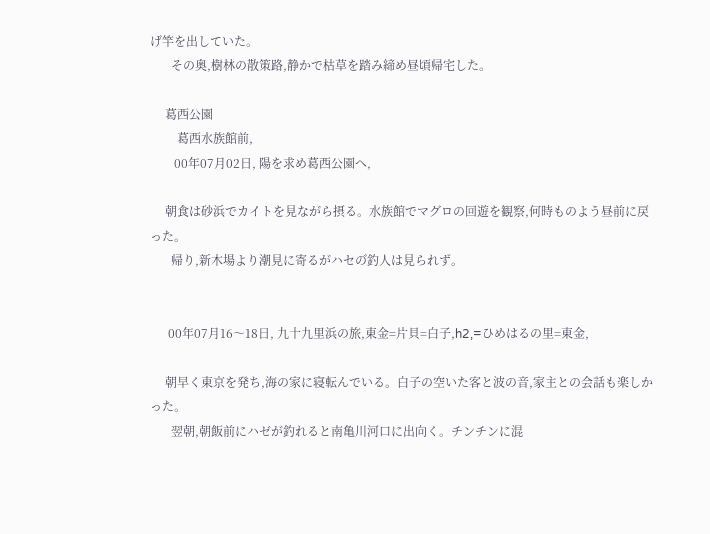げ竿を出していた。
       その奥,樹林の散策路,静かで枯草を踏み締め昼頃帰宅した。

     葛西公園
         葛西水族館前,
        00年07月02日, 陽を求め葛西公園へ,

     朝食は砂浜でカイトを見ながら摂る。水族館でマグロの回遊を観察,何時ものよう昼前に戻った。
       帰り,新木場より潮見に寄るがハセの゙釣人は見られず。


      00年07月16〜18日, 九十九里浜の旅,東金=片貝=白子,h2,=ひめはるの里=東金,

     朝早く東京を発ち,海の家に寝転んでいる。白子の空いた客と波の音,家主との会話も楽しかった。
       翌朝,朝飯前にハゼが釣れると南亀川河口に出向く。チンチンに混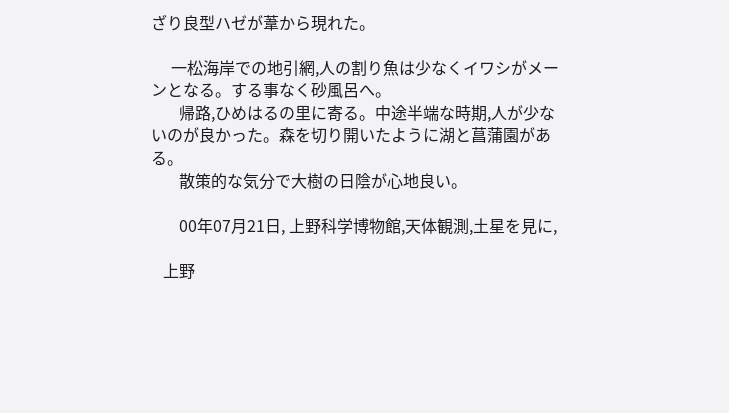ざり良型ハゼが葦から現れた。

     一松海岸での地引網,人の割り魚は少なくイワシがメーンとなる。する事なく砂風呂へ。
       帰路,ひめはるの里に寄る。中途半端な時期,人が少ないのが良かった。森を切り開いたように湖と菖蒲園がある。
       散策的な気分で大樹の日陰が心地良い。

       00年07月21日, 上野科学博物館,天体観測,土星を見に,

   上野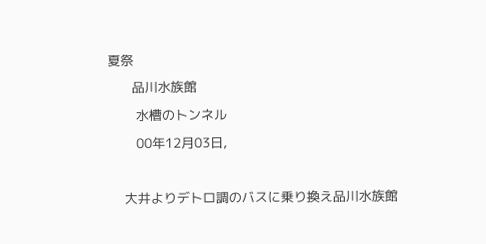夏祭
      品川水族館
       水槽のトンネル
       00年12月03日,

    大井よりデトロ調のバスに乗り換え品川水族館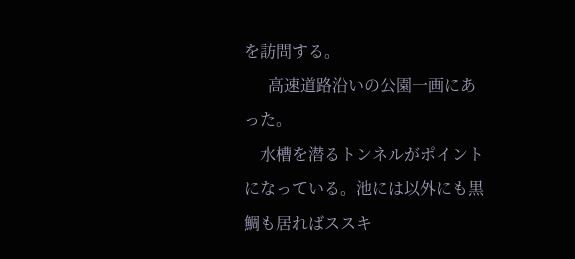を訪問する。
      高速道路沿いの公園一画にあった。
    水槽を潜るトンネルがポイントになっている。池には以外にも黒鯛も居ればススキ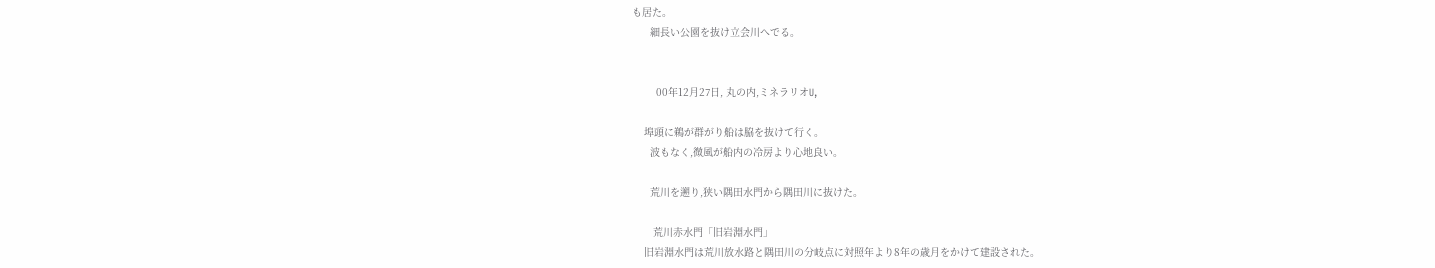も居た。
      細長い公園を抜け立会川へでる。


        00年12月27日, 丸の内,ミネラリオU,

    埠頭に鵜が群がり船は脇を抜けて行く。
      波もなく,微風が船内の冷房より心地良い。

      荒川を遡り,狭い隅田水門から隅田川に抜けた。

       荒川赤水門「旧岩淵水門」
    旧岩淵水門は荒川放水路と隅田川の分岐点に対照年より8年の歳月をかけて建設された。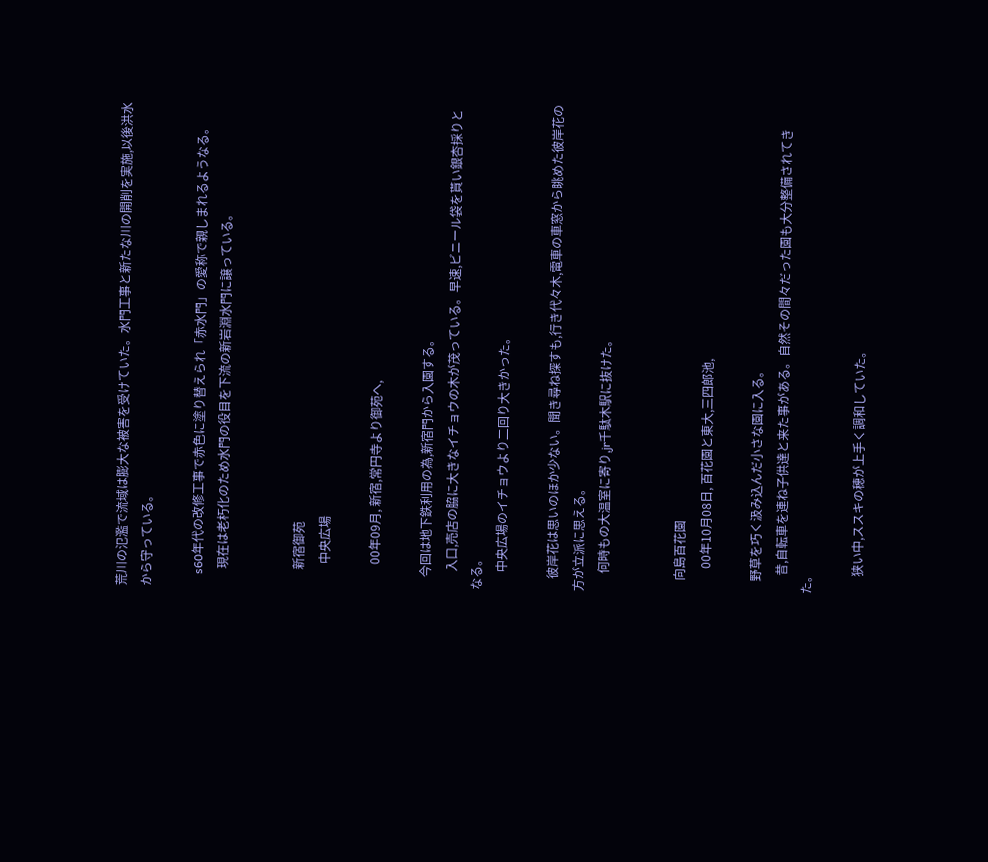荒川の氾濫で流域は膨大な被害を受けていた。水門工事と新たな川の開削を実施,以後洪水から守っている。

    s60年代の改修工事で赤色に塗り替えられ「赤水門」の愛称で親しまれるようなる。
      現在は老朽化のため水門の役目を下流の新岩淵水門に譲っている。


      新宿御苑
        中央広場

        00年09月, 新宿,常円寺より御苑へ,

    今回は地下鉄利用の為,新宿門から入園する。
      入口,売店の脇に大きなイチョウの木が茂っている。早速,ビニール袋を貰い銀杏採りとなる。
      中央広場のイチョウより二回り大きかった。

    彼岸花は思いのほか少ない。聞き尋ね探すも,行き代々木,電車の車窓から眺めた彼岸花の方が立派に思える。
      何時もの大温室に寄り,jr千駄木駅に抜けた。


    向島百花園
        00年10月08日, 百花園と東大,三四郎池,

    野草を巧く汲み込んだ小さな園に入る。
      昔,自転車を連ね子供達と来た事がある。自然その間々だった園も大分整備されてきた。

      狭い中,ススキの穂が上手く調和していた。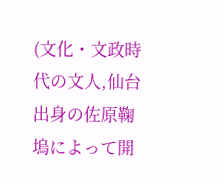(文化・文政時代の文人,仙台出身の佐原鞠塢によって開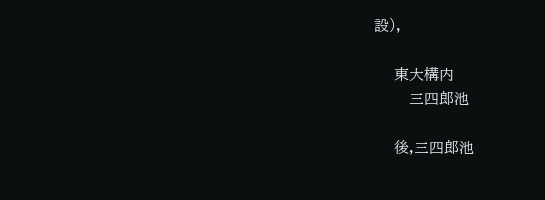設),

    東大構内
       三四郎池

    後,三四郎池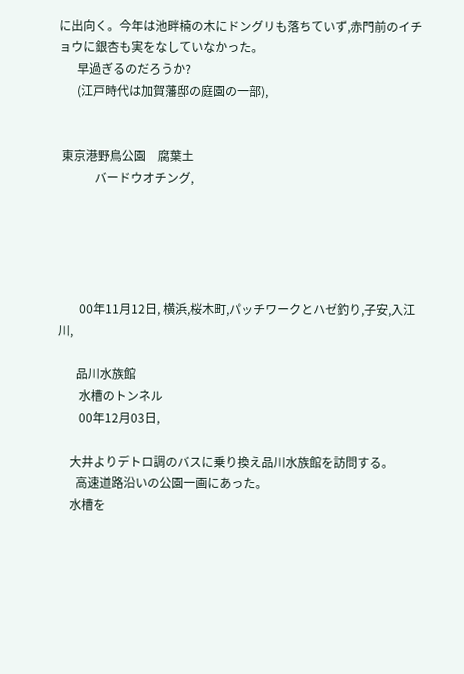に出向く。今年は池畔楠の木にドングリも落ちていず,赤門前のイチョウに銀杏も実をなしていなかった。
      早過ぎるのだろうか?
      (江戸時代は加賀藩邸の庭園の一部),


 東京港野鳥公園    腐葉土
            バードウオチング,





       00年11月12日, 横浜,桜木町,パッチワークとハゼ釣り,子安,入江川,

      品川水族館
       水槽のトンネル
       00年12月03日,

    大井よりデトロ調のバスに乗り換え品川水族館を訪問する。
      高速道路沿いの公園一画にあった。
    水槽を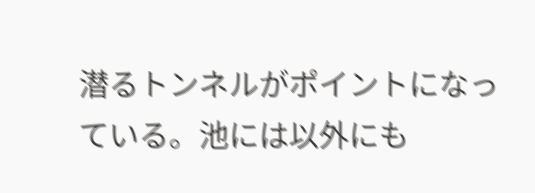潜るトンネルがポイントになっている。池には以外にも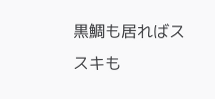黒鯛も居ればススキも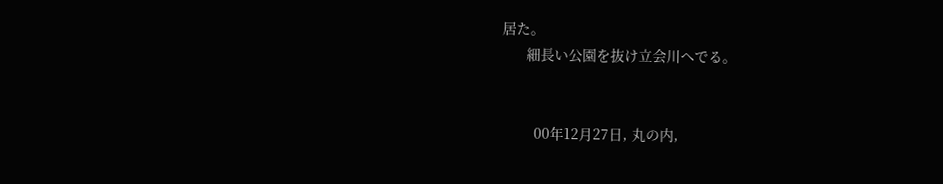居た。
      細長い公園を抜け立会川へでる。


        00年12月27日, 丸の内,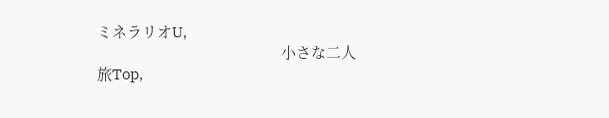ミネラリオU,
                                              小さな二人旅Top,